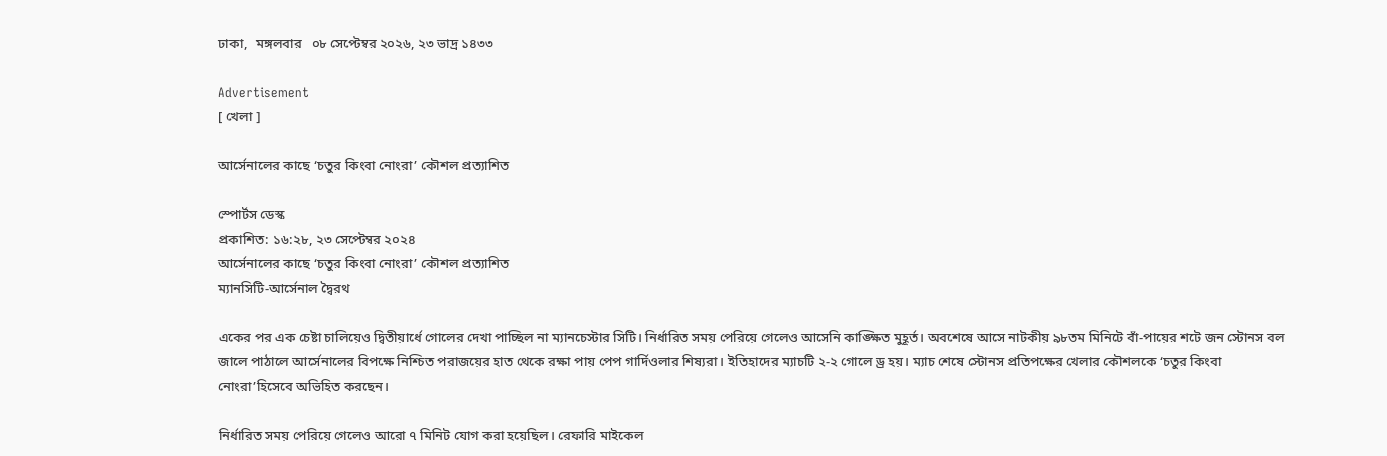ঢাকা,  মঙ্গলবার   ০৮ সেপ্টেম্বর ২০২৬, ২৩ ভাদ্র ১৪৩৩

Advertisement
[ খেলা ]

আর্সেনালের কাছে ‘চতুর কিংবা নোংরা’ কৌশল প্রত্যাশিত

স্পোর্টস ডেস্ক
প্রকাশিত: ১৬:২৮, ২৩ সেপ্টেম্বর ২০২৪
আর্সেনালের কাছে ‘চতুর কিংবা নোংরা’ কৌশল প্রত্যাশিত
ম্যানসিটি-আর্সেনাল দ্বৈরথ

একের পর এক চেষ্টা চালিয়েও দ্বিতীয়ার্ধে গোলের দেখা পাচ্ছিল না ম্যানচেস্টার সিটি। নির্ধারিত সময় পেরিয়ে গেলেও আসেনি কাঙ্ক্ষিত মুহূর্ত। অবশেষে আসে নাটকীয় ৯৮তম মিনিটে বাঁ-পায়ের শটে জন স্টোনস বল জালে পাঠালে আর্সেনালের বিপক্ষে নিশ্চিত পরাজয়ের হাত থেকে রক্ষা পায় পেপ গার্দিওলার শিষ্যরা। ইতিহাদের ম্যাচটি ২-২ গোলে ড্র হয়। ম্যাচ শেষে স্টোনস প্রতিপক্ষের খেলার কৌশলকে ‘চতুর কিংবা নোংরা’হিসেবে অভিহিত করছেন।

নির্ধারিত সময় পেরিয়ে গেলেও আরো ৭ মিনিট যোগ করা হয়েছিল। রেফারি মাইকেল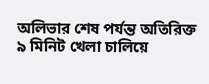অলিভার শেষ পর্যন্ত অতিরিক্ত ৯ মিনিট খেলা চালিয়ে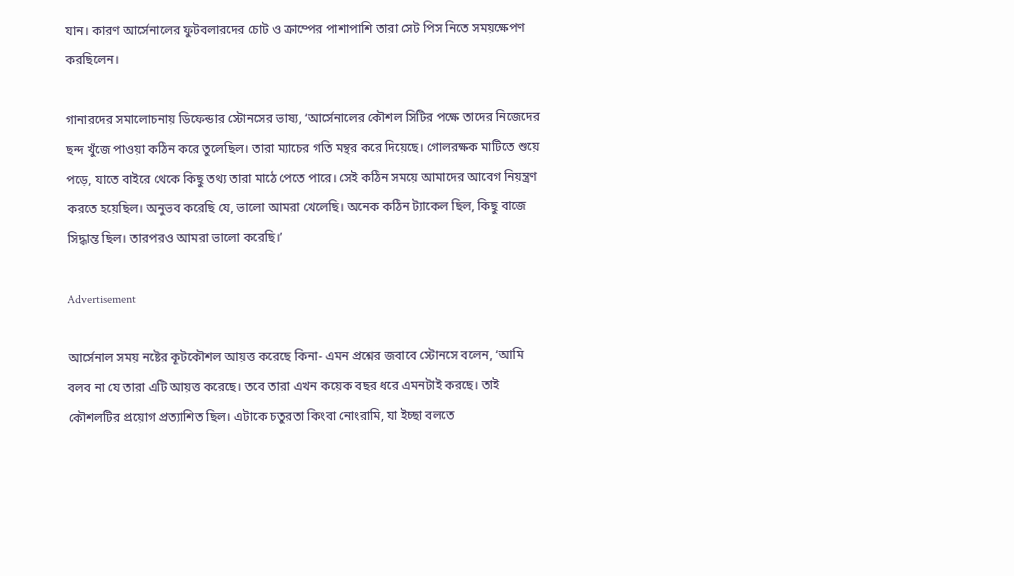যান। কারণ আর্সেনালের ফুটবলারদের চোট ও ক্রাম্পের পাশাপাশি তারা সেট পিস নিতে সময়ক্ষেপণ করছিলেন।

গানারদের সমালোচনায় ডিফেন্ডার স্টোনসের ভাষ্য, ‘আর্সেনালের কৌশল সিটির পক্ষে তাদের নিজেদের ছন্দ খুঁজে পাওয়া কঠিন করে তুলেছিল। তারা ম্যাচের গতি মন্থর করে দিয়েছে। গোলরক্ষক মাটিতে শুয়ে পড়ে, যাতে বাইরে থেকে কিছু তথ্য তারা মাঠে পেতে পারে। সেই কঠিন সময়ে আমাদের আবেগ নিয়ন্ত্রণ করতে হয়েছিল। অনুভব করেছি যে, ভালো আমরা খেলেছি। অনেক কঠিন ট্যাকেল ছিল, কিছু বাজে সিদ্ধান্ত ছিল। তারপরও আমরা ভালো করেছি।’

Advertisement

আর্সেনাল সময় নষ্টের কূটকৌশল আয়ত্ত করেছে কিনা- এমন প্রশ্নের জবাবে স্টোনসে বলেন, ‘আমি বলব না যে তারা এটি আয়ত্ত করেছে। তবে তারা এখন কয়েক বছর ধরে এমনটাই করছে। তাই কৌশলটির প্রয়োগ প্রত্যাশিত ছিল। এটাকে চতুরতা কিংবা নোংরামি, যা ইচ্ছা বলতে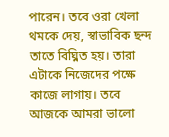পারেন। তবে ওরা খেলা থমকে দেয়, স্বাভাবিক ছন্দ তাতে বিঘ্নিত হয়। তারা এটাকে নিজেদের পক্ষে কাজে লাগায়। তবে আজকে আমরা ভালো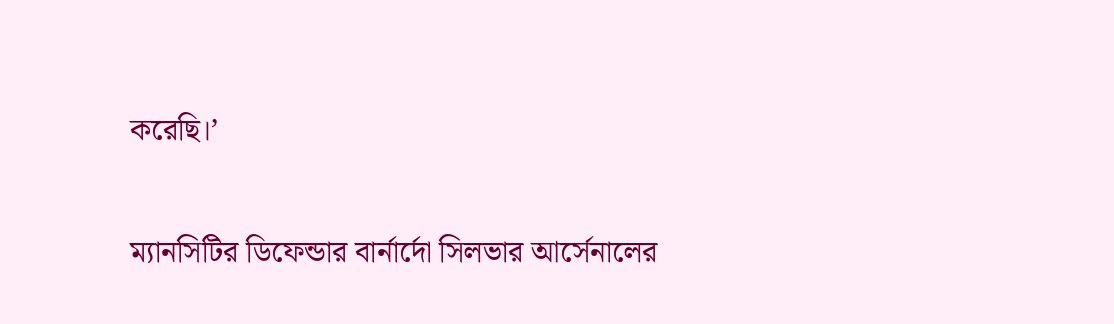করেছি।’

ম্যানসিটির ডিফেন্ডার বার্নার্দো সিলভার আর্সেনালের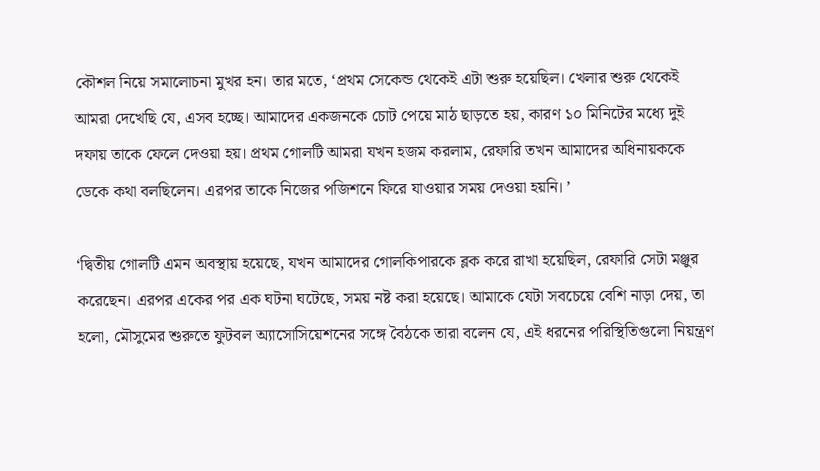কৌশল নিয়ে সমালোচনা মুখর হন। তার মতে, ‘প্রথম সেকেন্ড থেকেই এটা শুরু হয়েছিল। খেলার শুরু থেকেই আমরা দেখেছি যে, এসব হচ্ছে। আমাদের একজনকে চোট পেয়ে মাঠ ছাড়তে হয়, কারণ ১০ মিনিটের মধ্যে দুই দফায় তাকে ফেলে দেওয়া হয়। প্রথম গোলটি আমরা যখন হজম করলাম, রেফারি তখন আমাদের অধিনায়ককে ডেকে কথা বলছিলেন। এরপর তাকে নিজের পজিশনে ফিরে যাওয়ার সময় দেওয়া হয়নি। ’

‘দ্বিতীয় গোলটি এমন অবস্থায় হয়েছে, যখন আমাদের গোলকিপারকে ব্লক করে রাখা হয়েছিল, রেফারি সেটা মঞ্জুর করেছেন। এরপর একের পর এক ঘটনা ঘটেছে, সময় নষ্ট করা হয়েছে। আমাকে যেটা সবচেয়ে বেশি নাড়া দেয়, তা হলো, মৌসুমের শুরুতে ফুটবল অ্যাসোসিয়েশনের সঙ্গে বৈঠকে তারা বলেন যে, এই ধরনের পরিস্থিতিগুলো নিয়ন্ত্রণ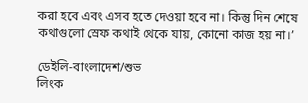করা হবে এবং এসব হতে দেওয়া হবে না। কিন্তু দিন শেষে কথাগুলো স্রেফ কথাই থেকে যায়, কোনো কাজ হয় না।’

ডেইলি-বাংলাদেশ/শুভ
লিংক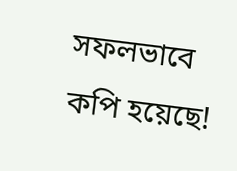সফলভাবে কপি হয়েছে!